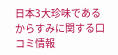日本3大珍味であるからすみに関する口コミ情報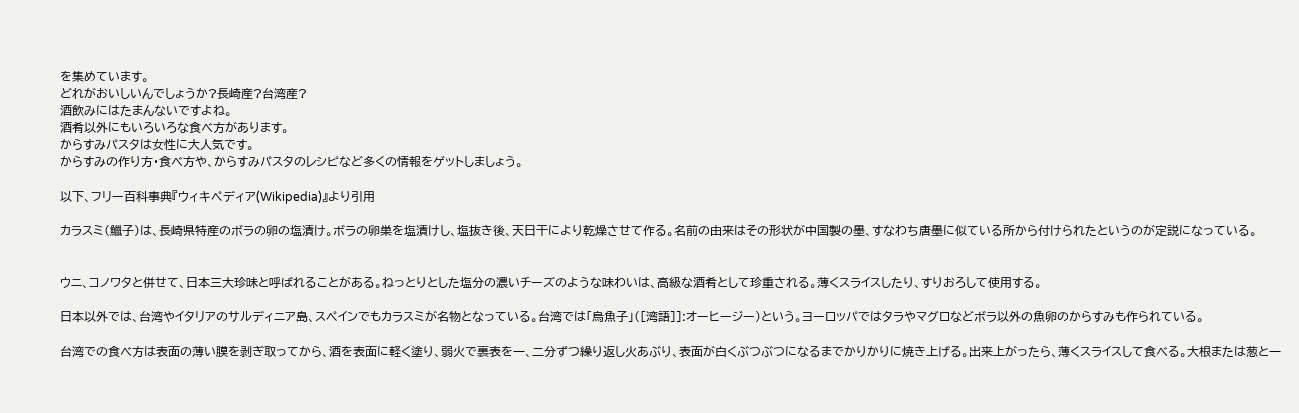を集めています。
どれがおいしいんでしょうか?長崎産?台湾産?
酒飲みにはたまんないですよね。
酒肴以外にもいろいろな食べ方があります。
からすみパスタは女性に大人気です。
からすみの作り方・食べ方や、からすみパスタのレシピなど多くの情報をゲットしましょう。

以下、フリー百科事典『ウィキペディア(Wikipedia)』より引用

カラスミ(鱲子)は、長崎県特産のボラの卵の塩漬け。ボラの卵巣を塩漬けし、塩抜き後、天日干により乾燥させて作る。名前の由来はその形状が中国製の墨、すなわち唐墨に似ている所から付けられたというのが定説になっている。


ウニ、コノワタと併せて、日本三大珍味と呼ばれることがある。ねっとりとした塩分の濃いチーズのような味わいは、高級な酒肴として珍重される。薄くスライスしたり、すりおろして使用する。

日本以外では、台湾やイタリアのサルディニア島、スペインでもカラスミが名物となっている。台湾では「烏魚子」([湾語]]:オーヒージー)という。ヨーロッパではタラやマグロなどボラ以外の魚卵のからすみも作られている。

台湾での食べ方は表面の薄い膜を剥ぎ取ってから、酒を表面に軽く塗り、弱火で裏表を一、二分ずつ繰り返し火あぶり、表面が白くぶつぶつになるまでかりかりに焼き上げる。出来上がったら、薄くスライスして食べる。大根または葱と一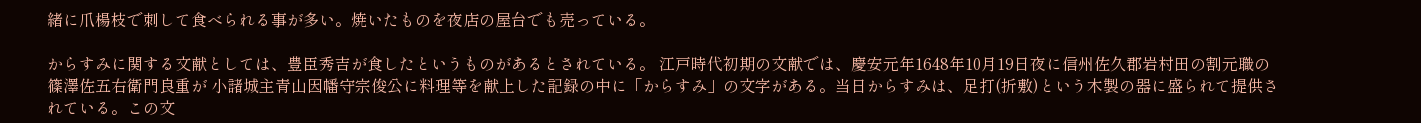緒に爪楊枝で刺して食べられる事が多い。焼いたものを夜店の屋台でも売っている。

からすみに関する文献としては、豊臣秀吉が食したというものがあるとされている。 江戸時代初期の文献では、慶安元年1648年10月19日夜に信州佐久郡岩村田の割元職の篠澤佐五右衛門良重が 小諸城主青山因幡守宗俊公に料理等を献上した記録の中に「からすみ」の文字がある。当日からすみは、足打(折敷)という木製の器に盛られて提供されている。この文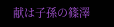献は子孫の篠澤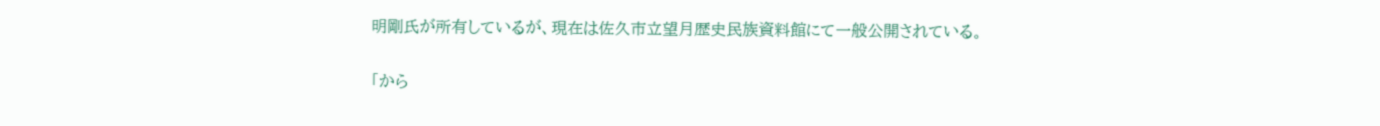明剛氏が所有しているが、現在は佐久市立望月歴史民族資料館にて一般公開されている。

「から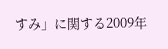すみ」に関する2009年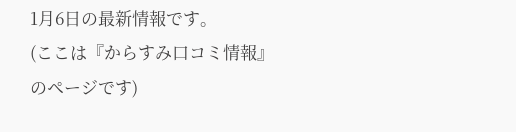1月6日の最新情報です。
(ここは『からすみ口コミ情報』のページです)